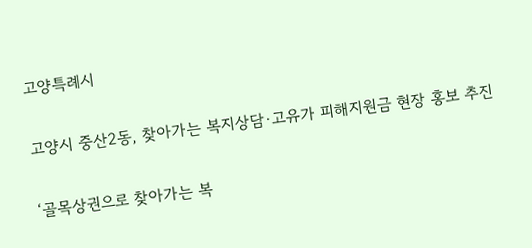고양특례시

고양시 중산2동, 찾아가는 복지상담·고유가 피해지원금 현장 홍보 추진

‘골목상권으로 찾아가는 복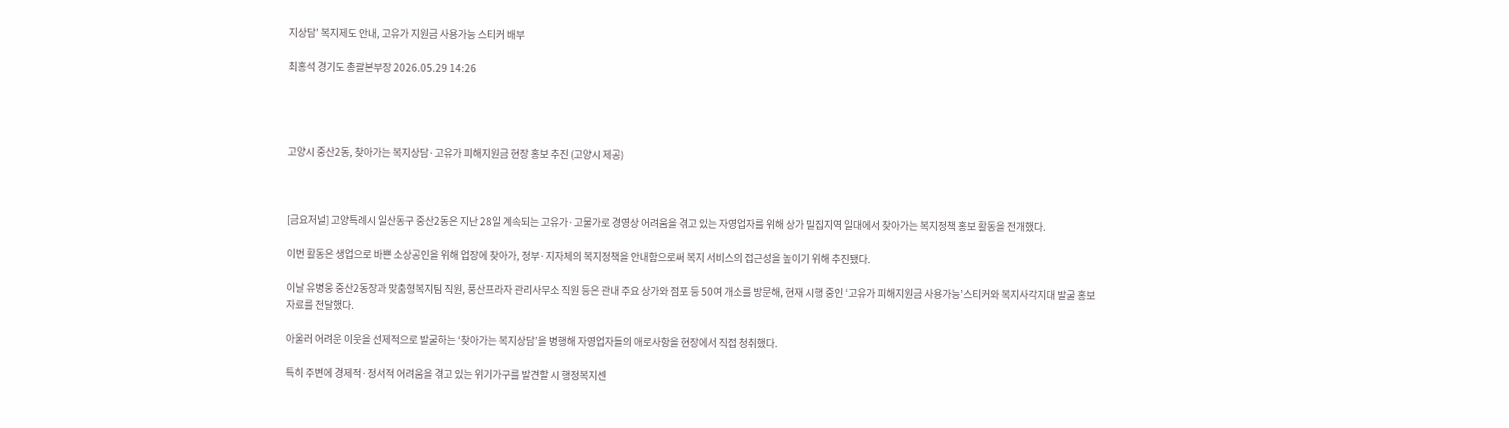지상담’ 복지제도 안내, 고유가 지원금 사용가능 스티커 배부

최홍석 경기도 총괄본부장 2026.05.29 14:26




고양시 중산2동, 찾아가는 복지상담·고유가 피해지원금 현장 홍보 추진 (고양시 제공)



[금요저널] 고양특례시 일산동구 중산2동은 지난 28일 계속되는 고유가·고물가로 경영상 어려움을 겪고 있는 자영업자를 위해 상가 밀집지역 일대에서 찾아가는 복지정책 홍보 활동을 전개했다.

이번 활동은 생업으로 바쁜 소상공인을 위해 업장에 찾아가, 정부·지자체의 복지정책을 안내함으로써 복지 서비스의 접근성을 높이기 위해 추진됐다.

이날 유병웅 중산2동장과 맞춤형복지팀 직원, 풍산프라자 관리사무소 직원 등은 관내 주요 상가와 점포 등 50여 개소를 방문해, 현재 시행 중인 ‘고유가 피해지원금 사용가능’스티커와 복지사각지대 발굴 홍보자료를 전달했다.

아울러 어려운 이웃을 선제적으로 발굴하는 ‘찾아가는 복지상담’을 병행해 자영업자들의 애로사항을 현장에서 직접 청취했다.

특히 주변에 경제적·정서적 어려움을 겪고 있는 위기가구를 발견할 시 행정복지센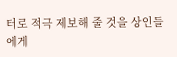터로 적극 제보해 줄 것을 상인들에게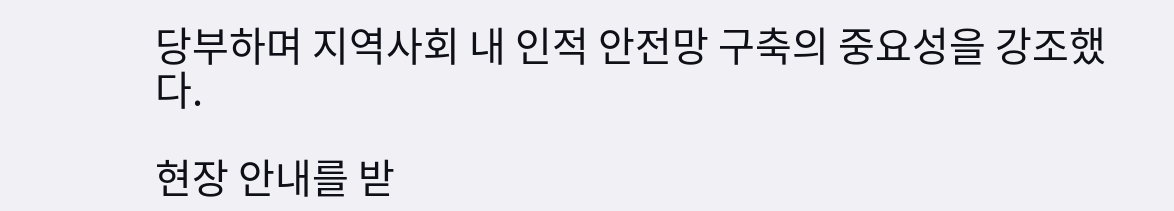당부하며 지역사회 내 인적 안전망 구축의 중요성을 강조했다.

현장 안내를 받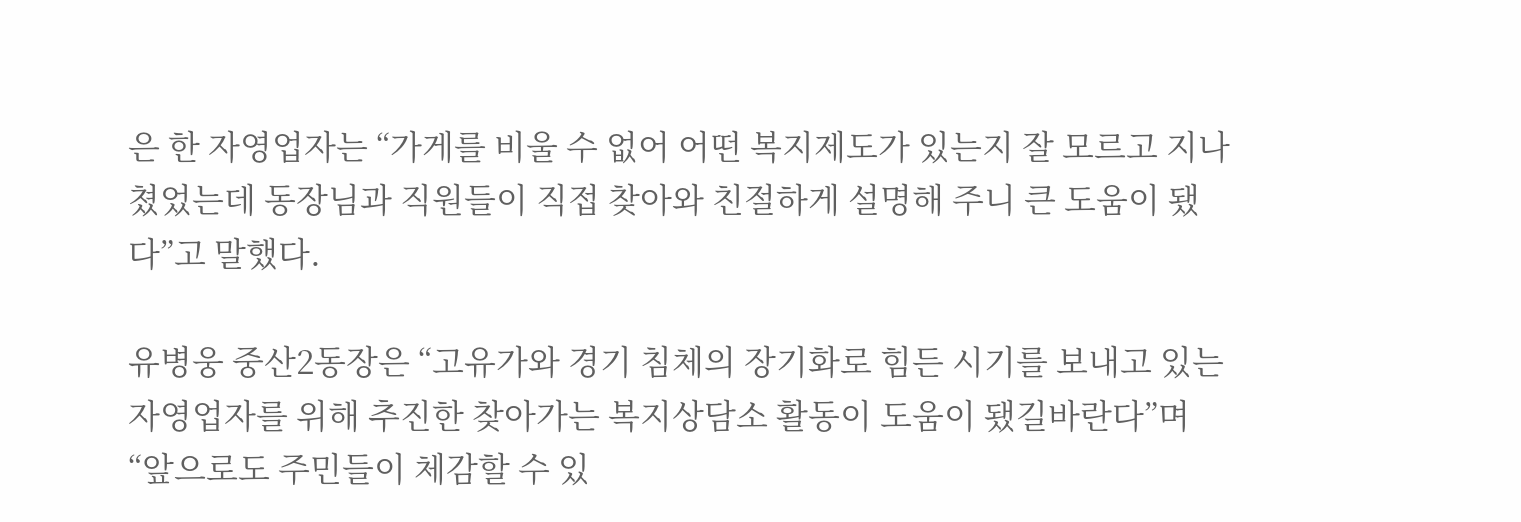은 한 자영업자는 “가게를 비울 수 없어 어떤 복지제도가 있는지 잘 모르고 지나쳤었는데 동장님과 직원들이 직접 찾아와 친절하게 설명해 주니 큰 도움이 됐다”고 말했다.

유병웅 중산2동장은 “고유가와 경기 침체의 장기화로 힘든 시기를 보내고 있는 자영업자를 위해 추진한 찾아가는 복지상담소 활동이 도움이 됐길바란다”며 “앞으로도 주민들이 체감할 수 있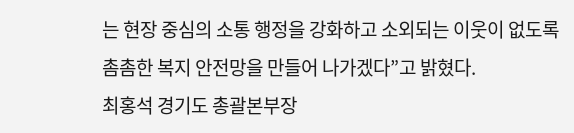는 현장 중심의 소통 행정을 강화하고 소외되는 이웃이 없도록 촘촘한 복지 안전망을 만들어 나가겠다”고 밝혔다.
최홍석 경기도 총괄본부장